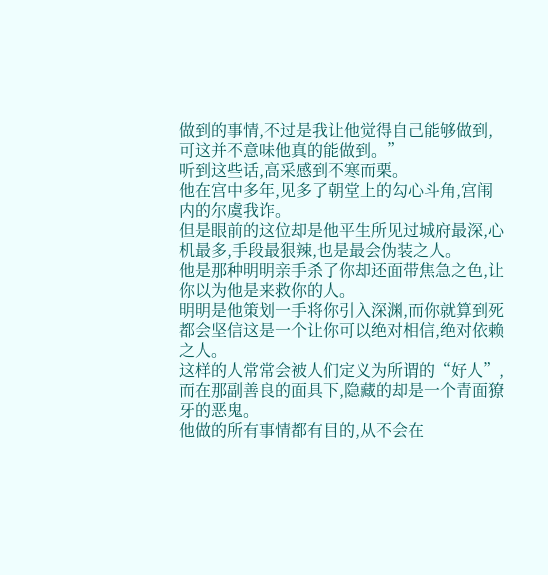做到的事情,不过是我让他觉得自己能够做到,可这并不意味他真的能做到。”
听到这些话,高采感到不寒而栗。
他在宫中多年,见多了朝堂上的勾心斗角,宫闱内的尔虞我诈。
但是眼前的这位却是他平生所见过城府最深,心机最多,手段最狠辣,也是最会伪装之人。
他是那种明明亲手杀了你却还面带焦急之色,让你以为他是来救你的人。
明明是他策划一手将你引入深渊,而你就算到死都会坚信这是一个让你可以绝对相信,绝对依赖之人。
这样的人常常会被人们定义为所谓的“好人”,而在那副善良的面具下,隐藏的却是一个青面獠牙的恶鬼。
他做的所有事情都有目的,从不会在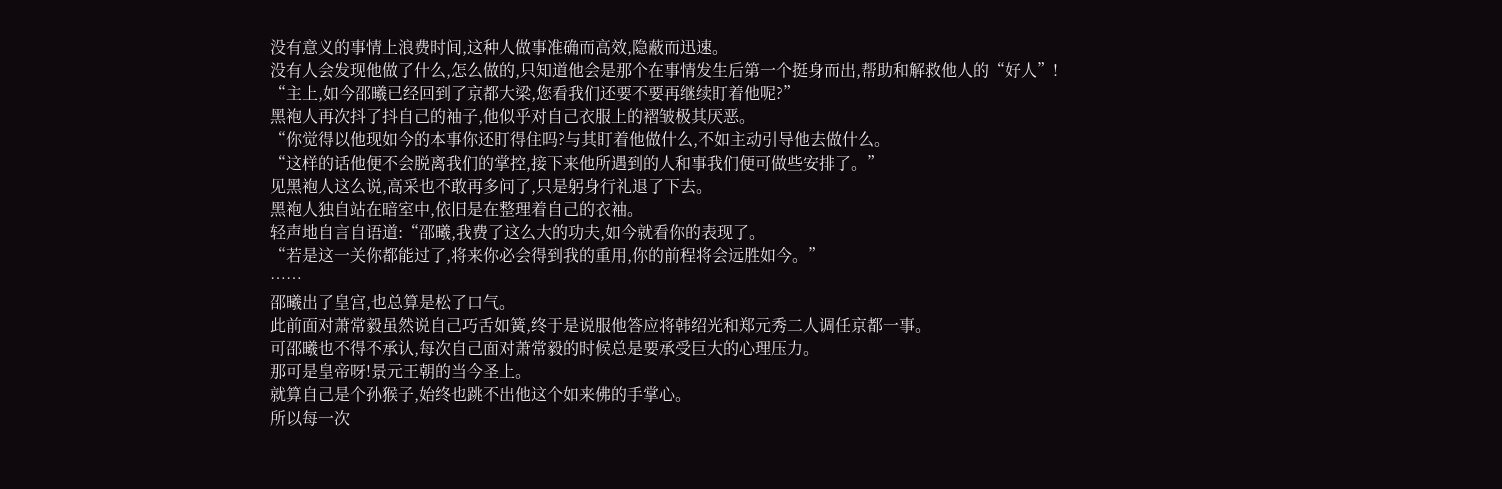没有意义的事情上浪费时间,这种人做事准确而高效,隐蔽而迅速。
没有人会发现他做了什么,怎么做的,只知道他会是那个在事情发生后第一个挺身而出,帮助和解救他人的“好人”!
“主上,如今邵曦已经回到了京都大梁,您看我们还要不要再继续盯着他呢?”
黑袍人再次抖了抖自己的袖子,他似乎对自己衣服上的褶皱极其厌恶。
“你觉得以他现如今的本事你还盯得住吗?与其盯着他做什么,不如主动引导他去做什么。
“这样的话他便不会脱离我们的掌控,接下来他所遇到的人和事我们便可做些安排了。”
见黑袍人这么说,高采也不敢再多问了,只是躬身行礼退了下去。
黑袍人独自站在暗室中,依旧是在整理着自己的衣袖。
轻声地自言自语道:“邵曦,我费了这么大的功夫,如今就看你的表现了。
“若是这一关你都能过了,将来你必会得到我的重用,你的前程将会远胜如今。”
……
邵曦出了皇宫,也总算是松了口气。
此前面对萧常毅虽然说自己巧舌如簧,终于是说服他答应将韩绍光和郑元秀二人调任京都一事。
可邵曦也不得不承认,每次自己面对萧常毅的时候总是要承受巨大的心理压力。
那可是皇帝呀!景元王朝的当今圣上。
就算自己是个孙猴子,始终也跳不出他这个如来佛的手掌心。
所以每一次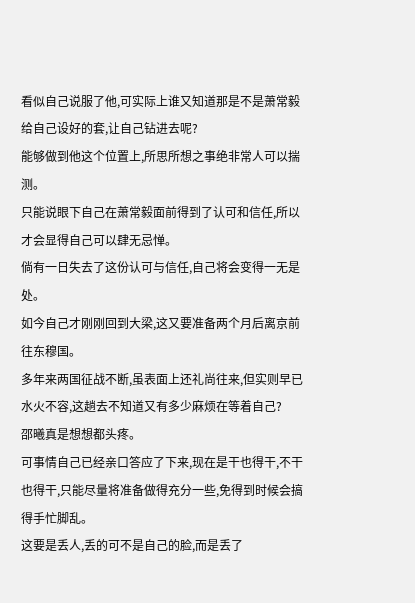看似自己说服了他,可实际上谁又知道那是不是萧常毅给自己设好的套,让自己钻进去呢?
能够做到他这个位置上,所思所想之事绝非常人可以揣测。
只能说眼下自己在萧常毅面前得到了认可和信任,所以才会显得自己可以肆无忌惮。
倘有一日失去了这份认可与信任,自己将会变得一无是处。
如今自己才刚刚回到大梁,这又要准备两个月后离京前往东穆国。
多年来两国征战不断,虽表面上还礼尚往来,但实则早已水火不容,这趟去不知道又有多少麻烦在等着自己?
邵曦真是想想都头疼。
可事情自己已经亲口答应了下来,现在是干也得干,不干也得干,只能尽量将准备做得充分一些,免得到时候会搞得手忙脚乱。
这要是丢人,丢的可不是自己的脸,而是丢了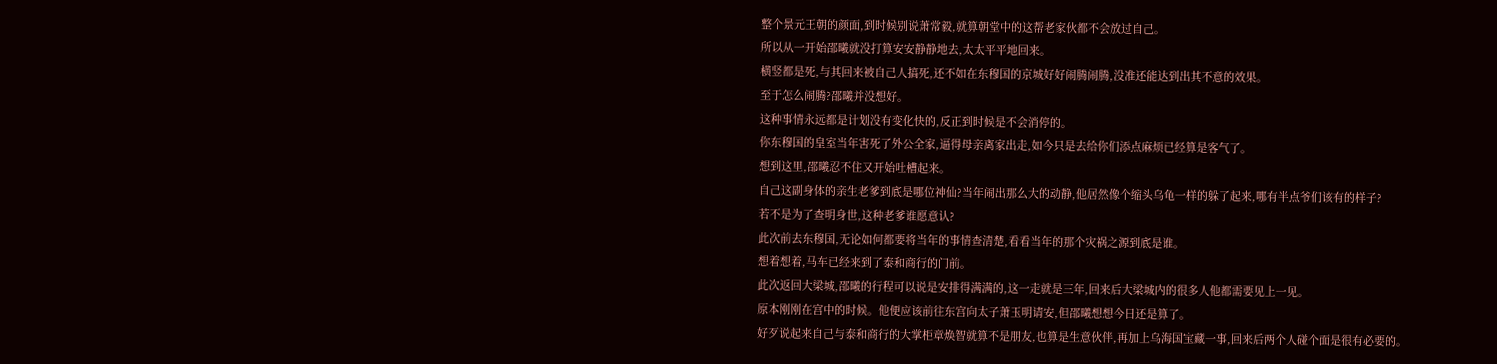整个景元王朝的颜面,到时候别说萧常毅,就算朝堂中的这帮老家伙都不会放过自己。
所以从一开始邵曦就没打算安安静静地去,太太平平地回来。
横竖都是死,与其回来被自己人搞死,还不如在东穆国的京城好好闹腾闹腾,没准还能达到出其不意的效果。
至于怎么闹腾?邵曦并没想好。
这种事情永远都是计划没有变化快的,反正到时候是不会消停的。
你东穆国的皇室当年害死了外公全家,逼得母亲离家出走,如今只是去给你们添点麻烦已经算是客气了。
想到这里,邵曦忍不住又开始吐槽起来。
自己这副身体的亲生老爹到底是哪位神仙?当年闹出那么大的动静,他居然像个缩头乌龟一样的躲了起来,哪有半点爷们该有的样子?
若不是为了查明身世,这种老爹谁愿意认?
此次前去东穆国,无论如何都要将当年的事情查清楚,看看当年的那个灾祸之源到底是谁。
想着想着,马车已经来到了泰和商行的门前。
此次返回大梁城,邵曦的行程可以说是安排得满满的,这一走就是三年,回来后大梁城内的很多人他都需要见上一见。
原本刚刚在宫中的时候。他便应该前往东宫向太子萧玉明请安,但邵曦想想今日还是算了。
好歹说起来自己与泰和商行的大掌柜章焕智就算不是朋友,也算是生意伙伴,再加上乌海国宝藏一事,回来后两个人碰个面是很有必要的。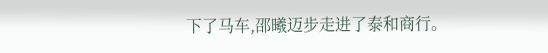下了马车,邵曦迈步走进了泰和商行。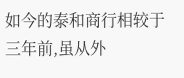如今的泰和商行相较于三年前,虽从外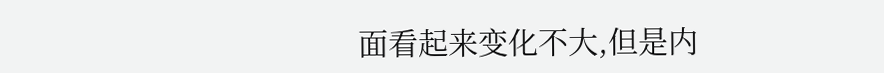面看起来变化不大,但是内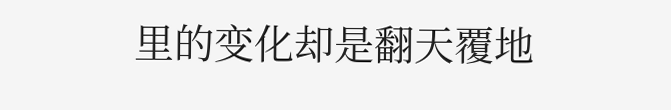里的变化却是翻天覆地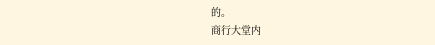的。
商行大堂内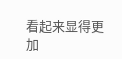看起来显得更加